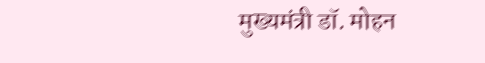मुख्यमंत्री डॉ. मोहन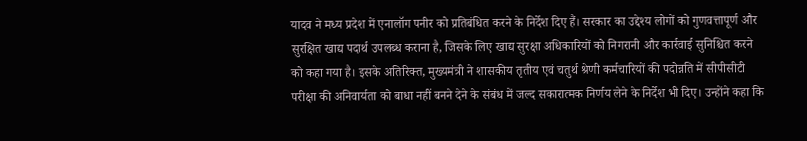यादव ने मध्य प्रदेश में एनालॉग पनीर को प्रतिबंधित करने के निर्देश दिए हैं। सरकार का उद्देश्य लोगों को गुणवत्तापूर्ण और सुरक्षित खाद्य पदार्थ उपलब्ध कराना है, जिसके लिए खाद्य सुरक्षा अधिकारियों को निगरानी और कार्रवाई सुनिश्चित करने को कहा गया है। इसके अतिरिक्त, मुख्यमंत्री ने शासकीय तृतीय एवं चतुर्थ श्रेणी कर्मचारियों की पदोन्नति में सीपीसीटी परीक्षा की अनिवार्यता को बाधा नहीं बनने देने के संबंध में जल्द सकारात्मक निर्णय लेने के निर्देश भी दिए। उन्होंने कहा कि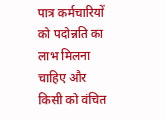पात्र कर्मचारियों को पदोन्नति का लाभ मिलना चाहिए और किसी को वंचित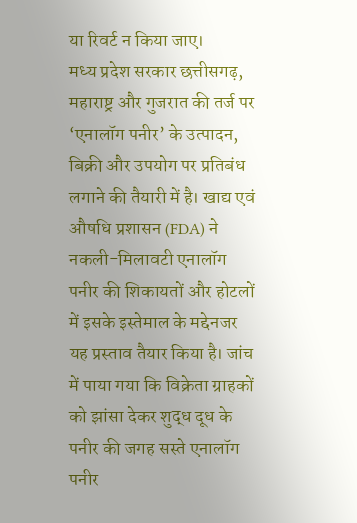या रिवर्ट न किया जाए।
मध्य प्रदेश सरकार छत्तीसगढ़, महाराष्ट्र और गुजरात की तर्ज पर ‘एनालॉग पनीर’ के उत्पादन, बिक्री और उपयोग पर प्रतिबंध लगाने की तैयारी में है। खाद्य एवं औषधि प्रशासन (FDA) ने नकली-मिलावटी एनालॉग पनीर की शिकायतों और होटलों में इसके इस्तेमाल के मद्देनजर यह प्रस्ताव तैयार किया है। जांच में पाया गया कि विक्रेता ग्राहकों को झांसा देकर शुद्ध दूध के पनीर की जगह सस्ते एनालॉग पनीर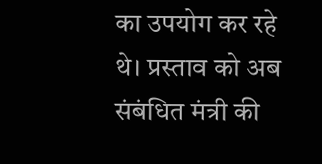का उपयोग कर रहे थे। प्रस्ताव को अब संबंधित मंत्री की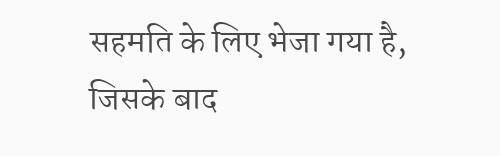सहमति के लिए भेजा गया है, जिसके बाद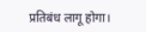प्रतिबंध लागू होगा।